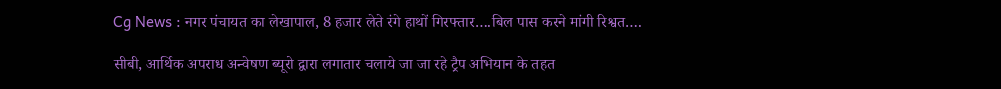Cg News : नगर पंचायत का लेखापाल, 8 हजार लेते रंगे हाथों गिरफ्तार….बिल पास करने मांगी रिश्वत….

सीबी, आर्थिक अपराध अन्वेषण ब्यूरो द्वारा लगातार चलाये जा जा रहे ट्रैप अभियान के तहत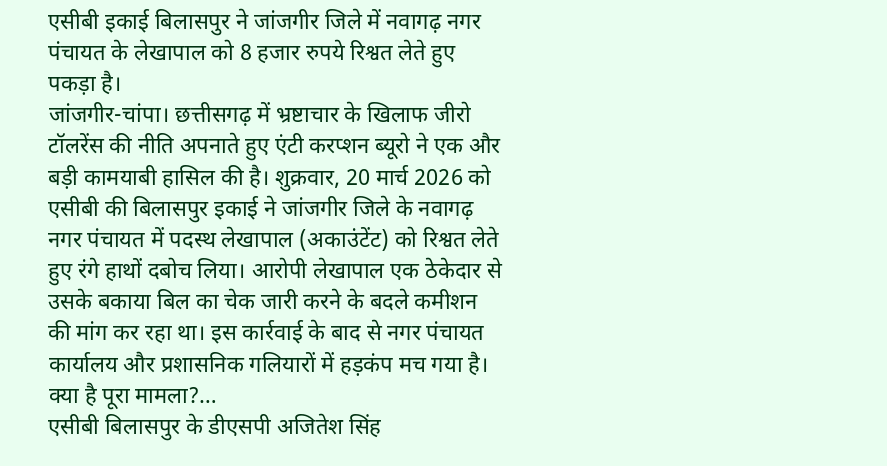एसीबी इकाई बिलासपुर ने जांजगीर जिले में नवागढ़ नगर पंचायत के लेखापाल को 8 हजार रुपये रिश्वत लेते हुए पकड़ा है।
जांजगीर-चांपा। छत्तीसगढ़ में भ्रष्टाचार के खिलाफ जीरो टॉलरेंस की नीति अपनाते हुए एंटी करप्शन ब्यूरो ने एक और बड़ी कामयाबी हासिल की है। शुक्रवार, 20 मार्च 2026 को एसीबी की बिलासपुर इकाई ने जांजगीर जिले के नवागढ़ नगर पंचायत में पदस्थ लेखापाल (अकाउंटेंट) को रिश्वत लेते हुए रंगे हाथों दबोच लिया। आरोपी लेखापाल एक ठेकेदार से उसके बकाया बिल का चेक जारी करने के बदले कमीशन की मांग कर रहा था। इस कार्रवाई के बाद से नगर पंचायत कार्यालय और प्रशासनिक गलियारों में हड़कंप मच गया है।
क्या है पूरा मामला?…
एसीबी बिलासपुर के डीएसपी अजितेश सिंह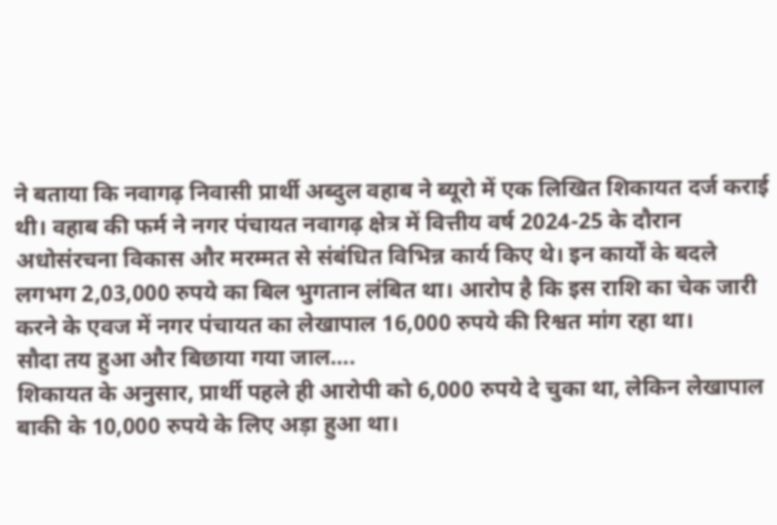ने बताया कि नवागढ़ निवासी प्रार्थी अब्दुल वहाब ने ब्यूरो में एक लिखित शिकायत दर्ज कराई थी। वहाब की फर्म ने नगर पंचायत नवागढ़ क्षेत्र में वित्तीय वर्ष 2024-25 के दौरान अधोसंरचना विकास और मरम्मत से संबंधित विभिन्न कार्य किए थे। इन कार्यों के बदले लगभग 2,03,000 रुपये का बिल भुगतान लंबित था। आरोप है कि इस राशि का चेक जारी करने के एवज में नगर पंचायत का लेखापाल 16,000 रुपये की रिश्वत मांग रहा था।
सौदा तय हुआ और बिछाया गया जाल….
शिकायत के अनुसार, प्रार्थी पहले ही आरोपी को 6,000 रुपये दे चुका था, लेकिन लेखापाल बाकी के 10,000 रुपये के लिए अड़ा हुआ था।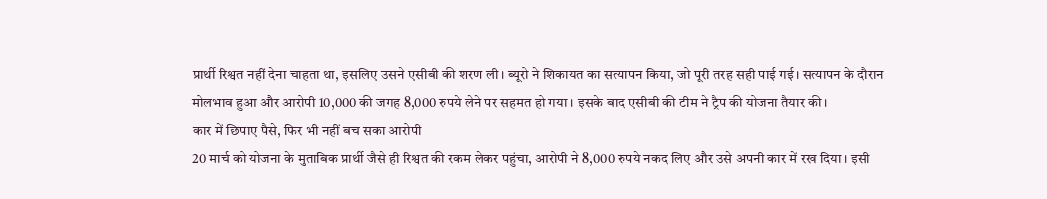प्रार्थी रिश्वत नहीं देना चाहता था, इसलिए उसने एसीबी की शरण ली। ब्यूरो ने शिकायत का सत्यापन किया, जो पूरी तरह सही पाई गई। सत्यापन के दौरान मोलभाव हुआ और आरोपी 10,000 की जगह 8,000 रुपये लेने पर सहमत हो गया। इसके बाद एसीबी की टीम ने ट्रैप की योजना तैयार की।
कार में छिपाए पैसे, फिर भी नहीं बच सका आरोपी
20 मार्च को योजना के मुताबिक प्रार्थी जैसे ही रिश्वत की रकम लेकर पहुंचा, आरोपी ने 8,000 रुपये नकद लिए और उसे अपनी कार में रख दिया। इसी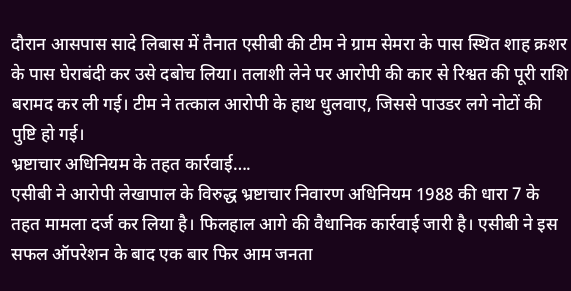दौरान आसपास सादे लिबास में तैनात एसीबी की टीम ने ग्राम सेमरा के पास स्थित शाह क्रशर के पास घेराबंदी कर उसे दबोच लिया। तलाशी लेने पर आरोपी की कार से रिश्वत की पूरी राशि बरामद कर ली गई। टीम ने तत्काल आरोपी के हाथ धुलवाए, जिससे पाउडर लगे नोटों की पुष्टि हो गई।
भ्रष्टाचार अधिनियम के तहत कार्रवाई….
एसीबी ने आरोपी लेखापाल के विरुद्ध भ्रष्टाचार निवारण अधिनियम 1988 की धारा 7 के तहत मामला दर्ज कर लिया है। फिलहाल आगे की वैधानिक कार्रवाई जारी है। एसीबी ने इस सफल ऑपरेशन के बाद एक बार फिर आम जनता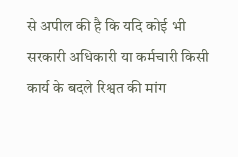से अपील की है कि यदि कोई भी सरकारी अधिकारी या कर्मचारी किसी कार्य के बदले रिश्वत की मांग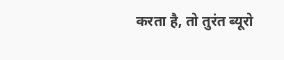करता है, तो तुरंत ब्यूरो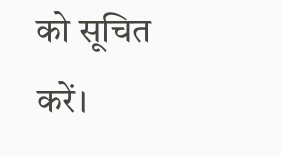को सूचित करें।